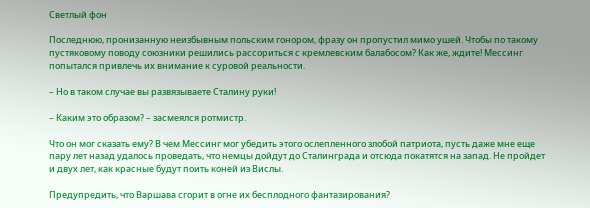Светлый фон

Последнюю, пронизанную неизбывным польским гонором, фразу он пропустил мимо ушей. Чтобы по такому пустяковому поводу союзники решились рассориться с кремлевским балабосом? Как же, ждите! Мессинг попытался привлечь их внимание к суровой реальности.

– Но в таком случае вы развязываете Сталину руки!

– Каким это образом? – засмеялся ротмистр.

Что он мог сказать ему? В чем Мессинг мог убедить этого ослепленного злобой патриота, пусть даже мне еще пару лет назад удалось проведать, что немцы дойдут до Сталинграда и отсюда покатятся на запад. Не пройдет и двух лет, как красные будут поить коней из Вислы.

Предупредить, что Варшава сгорит в огне их бесплодного фантазирования?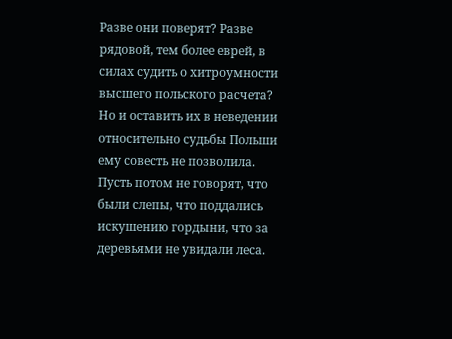Разве они поверят? Разве рядовой, тем более еврей, в силах судить о хитроумности высшего польского расчета? Но и оставить их в неведении относительно судьбы Польши ему совесть не позволила. Пусть потом не говорят, что были слепы, что поддались искушению гордыни, что за деревьями не увидали леса.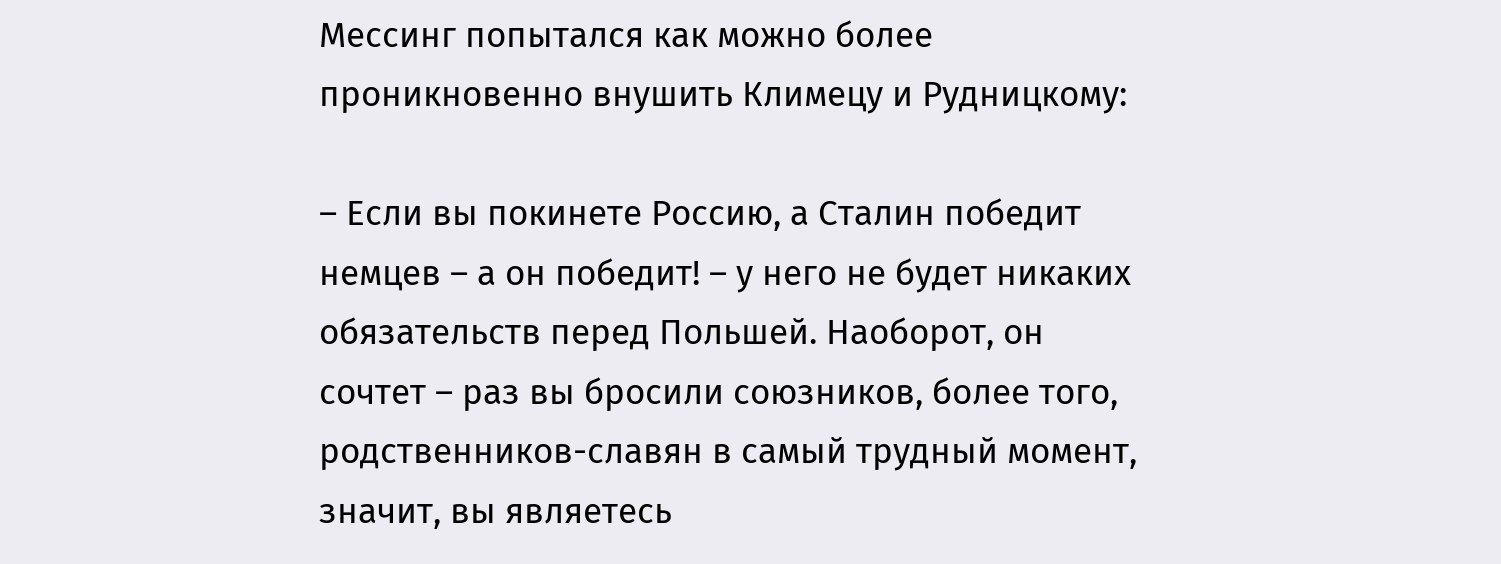Мессинг попытался как можно более проникновенно внушить Климецу и Рудницкому:

– Если вы покинете Россию, а Сталин победит немцев – а он победит! – у него не будет никаких обязательств перед Польшей. Наоборот, он сочтет – раз вы бросили союзников, более того, родственников-славян в самый трудный момент, значит, вы являетесь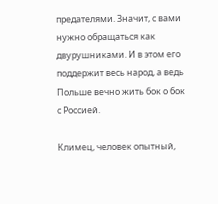предателями. Значит, с вами нужно обращаться как двурушниками. И в этом его поддержит весь народ, а ведь Польше вечно жить бок о бок с Россией.

Климец, человек опытный,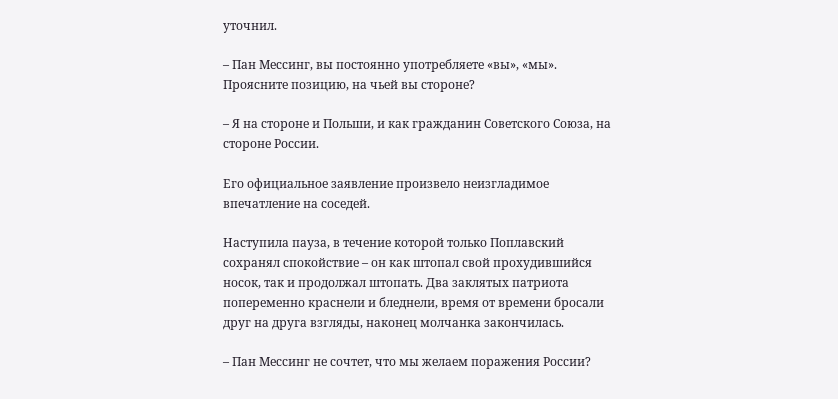уточнил.

– Пан Мессинг, вы постоянно употребляете «вы», «мы». Проясните позицию, на чьей вы стороне?

– Я на стороне и Польши, и как гражданин Советского Союза, на стороне России.

Его официальное заявление произвело неизгладимое впечатление на соседей.

Наступила пауза, в течение которой только Поплавский сохранял спокойствие – он как штопал свой прохудившийся носок, так и продолжал штопать. Два заклятых патриота попеременно краснели и бледнели, время от времени бросали друг на друга взгляды, наконец молчанка закончилась.

– Пан Мессинг не сочтет, что мы желаем поражения России?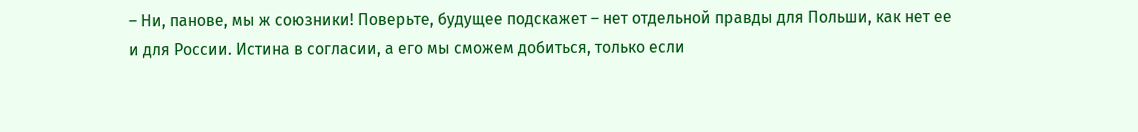– Ни, панове, мы ж союзники! Поверьте, будущее подскажет – нет отдельной правды для Польши, как нет ее и для России. Истина в согласии, а его мы сможем добиться, только если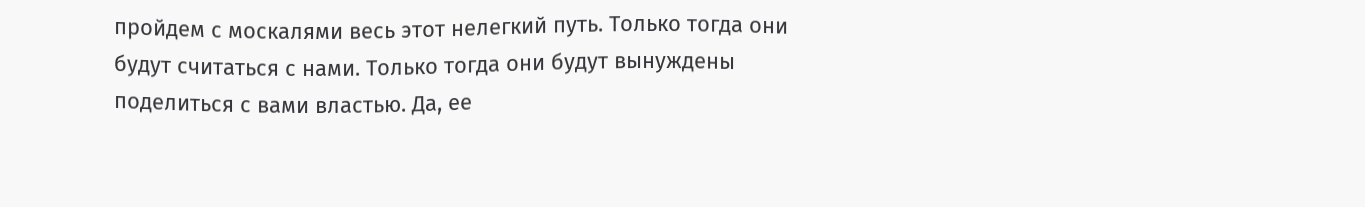пройдем с москалями весь этот нелегкий путь. Только тогда они будут считаться с нами. Только тогда они будут вынуждены поделиться с вами властью. Да, ее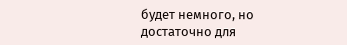будет немного, но достаточно для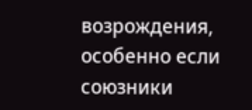возрождения, особенно если союзники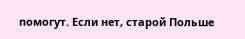помогут. Если нет, старой Польше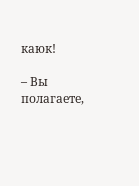каюк!

– Вы полагаете,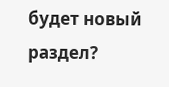будет новый раздел?